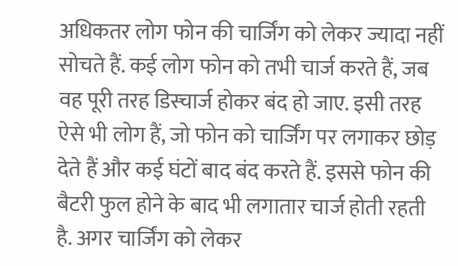अधिकतर लोग फोन की चार्जिंग को लेकर ज्यादा नहीं सोचते हैं. कई लोग फोन को तभी चार्ज करते हैं, जब वह पूरी तरह डिस्चार्ज होकर बंद हो जाए. इसी तरह ऐसे भी लोग हैं, जो फोन को चार्जिंग पर लगाकर छोड़ देते हैं और कई घंटों बाद बंद करते हैं. इससे फोन की बैटरी फुल होने के बाद भी लगातार चार्ज होती रहती है. अगर चार्जिंग को लेकर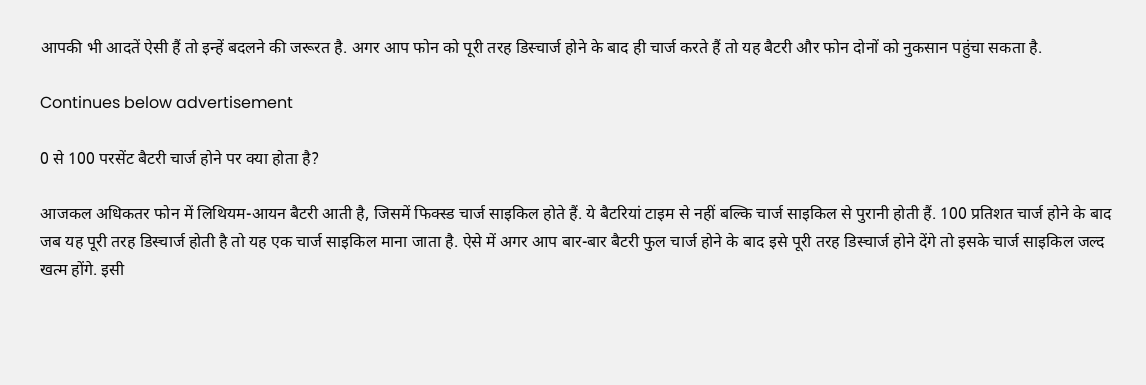आपकी भी आदतें ऐसी हैं तो इन्हें बदलने की जरूरत है. अगर आप फोन को पूरी तरह डिस्चार्ज होने के बाद ही चार्ज करते हैं तो यह बैटरी और फोन दोनों को नुकसान पहुंचा सकता है.

Continues below advertisement

0 से 100 परसेंट बैटरी चार्ज होने पर क्या होता है?

आजकल अधिकतर फोन में लिथियम-आयन बैटरी आती है, जिसमें फिक्स्ड चार्ज साइकिल होते हैं. ये बैटरियां टाइम से नहीं बल्कि चार्ज साइकिल से पुरानी होती हैं. 100 प्रतिशत चार्ज होने के बाद जब यह पूरी तरह डिस्चार्ज होती है तो यह एक चार्ज साइकिल माना जाता है. ऐसे में अगर आप बार-बार बैटरी फुल चार्ज होने के बाद इसे पूरी तरह डिस्चार्ज होने देंगे तो इसके चार्ज साइकिल जल्द खत्म होंगे. इसी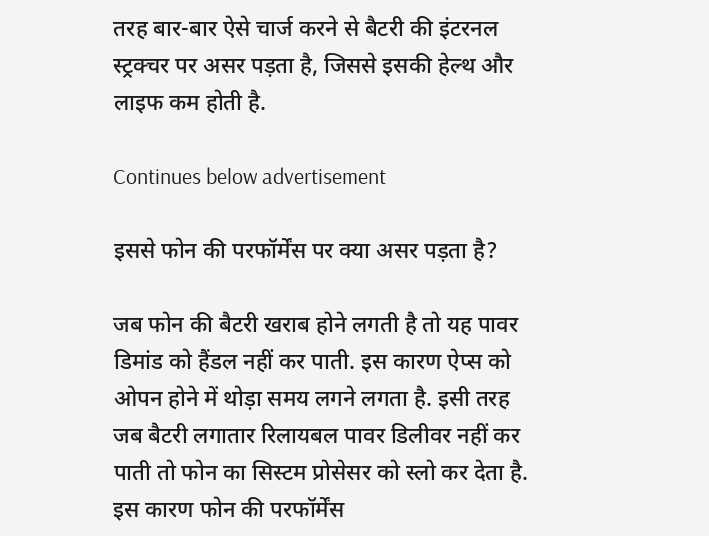तरह बार-बार ऐसे चार्ज करने से बैटरी की इंटरनल स्ट्रक्चर पर असर पड़ता है, जिससे इसकी हेल्थ और लाइफ कम होती है.

Continues below advertisement

इससे फोन की परफॉर्मेंस पर क्या असर पड़ता है?

जब फोन की बैटरी खराब होने लगती है तो यह पावर डिमांड को हैंडल नहीं कर पाती. इस कारण ऐप्स को ओपन होने में थोड़ा समय लगने लगता है. इसी तरह जब बैटरी लगातार रिलायबल पावर डिलीवर नहीं कर पाती तो फोन का सिस्टम प्रोसेसर को स्लो कर देता है. इस कारण फोन की परफॉर्मेंस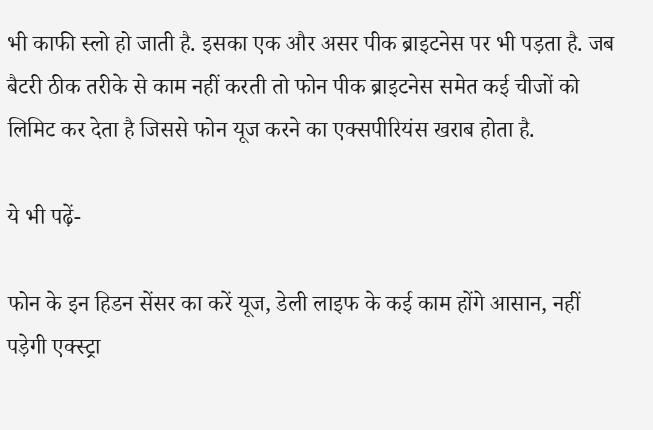भी काफी स्लो हो जाती है. इसका एक और असर पीक ब्राइटनेस पर भी पड़ता है. जब बैटरी ठीक तरीके से काम नहीं करती तो फोन पीक ब्राइटनेस समेत कई चीजों को लिमिट कर देता है जिससे फोन यूज करने का एक्सपीरियंस खराब होता है.

ये भी पढ़ें-

फोन के इन हिडन सेंसर का करें यूज, डेली लाइफ के कई काम होंगे आसान, नहीं पड़ेगी एक्स्ट्रा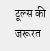टूल्स की जरूरत